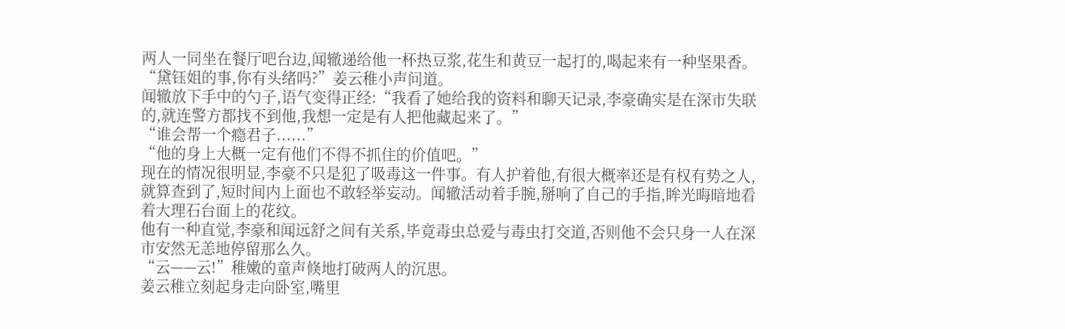两人一同坐在餐厅吧台边,闻辙递给他一杯热豆浆,花生和黄豆一起打的,喝起来有一种坚果香。
“黛钰姐的事,你有头绪吗?”姜云稚小声问道。
闻辙放下手中的勺子,语气变得正经:“我看了她给我的资料和聊天记录,李豪确实是在深市失联的,就连警方都找不到他,我想一定是有人把他藏起来了。”
“谁会帮一个瘾君子......”
“他的身上大概一定有他们不得不抓住的价值吧。”
现在的情况很明显,李豪不只是犯了吸毒这一件事。有人护着他,有很大概率还是有权有势之人,就算查到了,短时间内上面也不敢轻举妄动。闻辙活动着手腕,掰响了自己的手指,眸光晦暗地看着大理石台面上的花纹。
他有一种直觉,李豪和闻远舒之间有关系,毕竟毒虫总爱与毒虫打交道,否则他不会只身一人在深市安然无恙地停留那么久。
“云——云!”稚嫩的童声倏地打破两人的沉思。
姜云稚立刻起身走向卧室,嘴里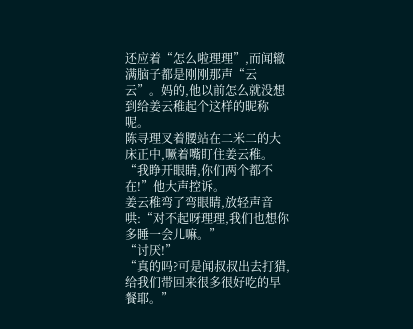还应着“怎么啦理理”,而闻辙满脑子都是刚刚那声“云云”。妈的,他以前怎么就没想到给姜云稚起个这样的昵称呢。
陈寻理叉着腰站在二米二的大床正中,噘着嘴盯住姜云稚。
“我睁开眼睛,你们两个都不在!”他大声控诉。
姜云稚弯了弯眼睛,放轻声音哄:“对不起呀理理,我们也想你多睡一会儿嘛。”
“讨厌!”
“真的吗?可是闻叔叔出去打猎,给我们带回来很多很好吃的早餐耶。”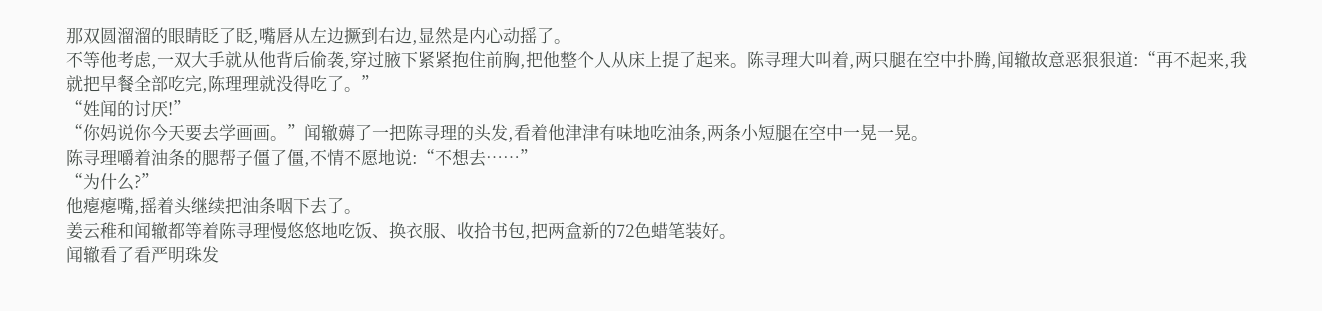那双圆溜溜的眼睛眨了眨,嘴唇从左边撅到右边,显然是内心动摇了。
不等他考虑,一双大手就从他背后偷袭,穿过腋下紧紧抱住前胸,把他整个人从床上提了起来。陈寻理大叫着,两只腿在空中扑腾,闻辙故意恶狠狠道:“再不起来,我就把早餐全部吃完,陈理理就没得吃了。”
“姓闻的讨厌!”
“你妈说你今天要去学画画。”闻辙薅了一把陈寻理的头发,看着他津津有味地吃油条,两条小短腿在空中一晃一晃。
陈寻理嚼着油条的腮帮子僵了僵,不情不愿地说:“不想去……”
“为什么?”
他瘪瘪嘴,摇着头继续把油条咽下去了。
姜云稚和闻辙都等着陈寻理慢悠悠地吃饭、换衣服、收拾书包,把两盒新的72色蜡笔装好。
闻辙看了看严明珠发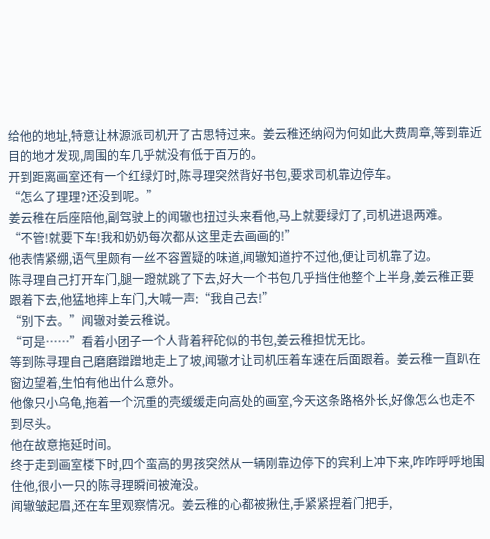给他的地址,特意让林源派司机开了古思特过来。姜云稚还纳闷为何如此大费周章,等到靠近目的地才发现,周围的车几乎就没有低于百万的。
开到距离画室还有一个红绿灯时,陈寻理突然背好书包,要求司机靠边停车。
“怎么了理理?还没到呢。”
姜云稚在后座陪他,副驾驶上的闻辙也扭过头来看他,马上就要绿灯了,司机进退两难。
“不管!就要下车!我和奶奶每次都从这里走去画画的!”
他表情紧绷,语气里颇有一丝不容置疑的味道,闻辙知道拧不过他,便让司机靠了边。
陈寻理自己打开车门,腿一蹬就跳了下去,好大一个书包几乎挡住他整个上半身,姜云稚正要跟着下去,他猛地摔上车门,大喊一声:“我自己去!”
“别下去。”闻辙对姜云稚说。
“可是……”看着小团子一个人背着秤砣似的书包,姜云稚担忧无比。
等到陈寻理自己磨磨蹭蹭地走上了坡,闻辙才让司机压着车速在后面跟着。姜云稚一直趴在窗边望着,生怕有他出什么意外。
他像只小乌龟,拖着一个沉重的壳缓缓走向高处的画室,今天这条路格外长,好像怎么也走不到尽头。
他在故意拖延时间。
终于走到画室楼下时,四个蛮高的男孩突然从一辆刚靠边停下的宾利上冲下来,咋咋呼呼地围住他,很小一只的陈寻理瞬间被淹没。
闻辙皱起眉,还在车里观察情况。姜云稚的心都被揪住,手紧紧捏着门把手,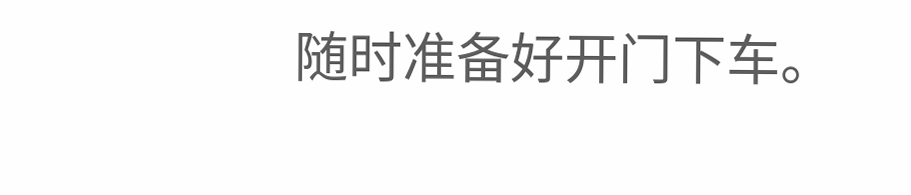随时准备好开门下车。